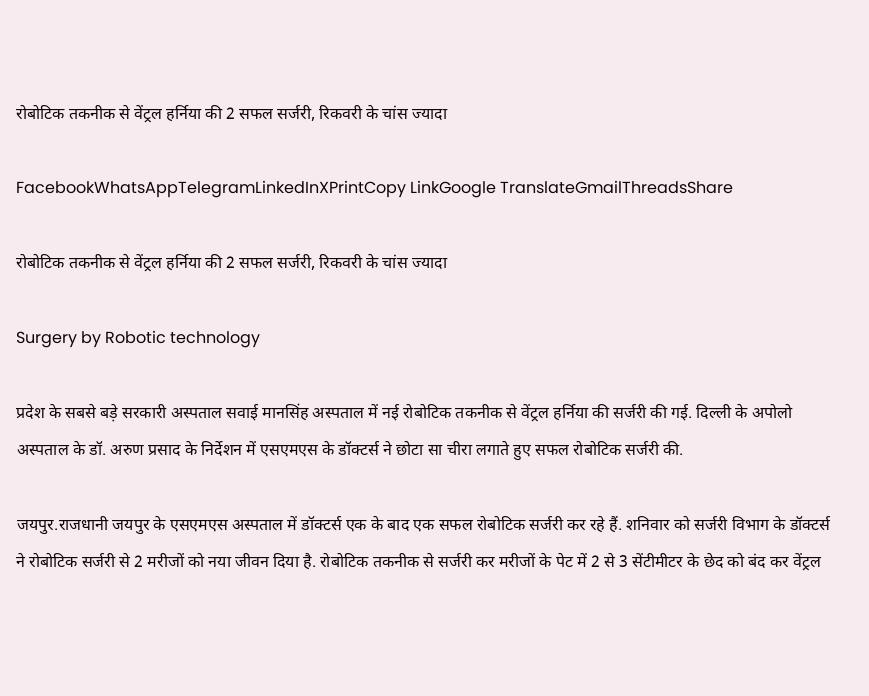रोबोटिक तकनीक से वेंट्रल हर्निया की 2 सफल सर्जरी, रिकवरी के चांस ज्यादा

FacebookWhatsAppTelegramLinkedInXPrintCopy LinkGoogle TranslateGmailThreadsShare

रोबोटिक तकनीक से वेंट्रल हर्निया की 2 सफल सर्जरी, रिकवरी के चांस ज्यादा

Surgery by Robotic technology

प्रदेश के सबसे बड़े सरकारी अस्पताल सवाई मानसिंह अस्पताल में नई रोबोटिक तकनीक से वेंट्रल हर्निया की सर्जरी की गई. दिल्ली के अपोलो अस्पताल के डॉ. अरुण प्रसाद के निर्देशन में एसएमएस के डॉक्टर्स ने छोटा सा चीरा लगाते हुए सफल रोबोटिक सर्जरी की.

जयपुर.राजधानी जयपुर के एसएमएस अस्पताल में डॉक्टर्स एक के बाद एक सफल रोबोटिक सर्जरी कर रहे हैं. शनिवार को सर्जरी विभाग के डॉक्टर्स ने रोबोटिक सर्जरी से 2 मरीजों को नया जीवन दिया है. रोबोटिक तकनीक से सर्जरी कर मरीजों के पेट में 2 से 3 सेंटीमीटर के छेद को बंद कर वेंट्रल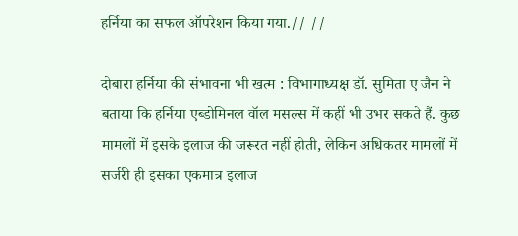हर्निया का सफल ऑपरेशन किया गया.// //

दोबारा हर्निया की संभावना भी खत्म : विभागाध्यक्ष डॉ. सुमिता ए जैन ने बताया कि हर्निया एब्डोमिनल वॉल मसल्स में कहीं भी उभर सकते हैं. कुछ मामलों में इसके इलाज की जरूरत नहीं होती, लेकिन अधिकतर मामलों में सर्जरी ही इसका एकमात्र इलाज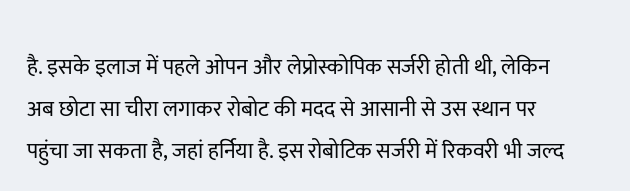है. इसके इलाज में पहले ओपन और लेप्रोस्कोपिक सर्जरी होती थी, लेकिन अब छोटा सा चीरा लगाकर रोबोट की मदद से आसानी से उस स्थान पर पहुंचा जा सकता है, जहां हर्निया है. इस रोबोटिक सर्जरी में रिकवरी भी जल्द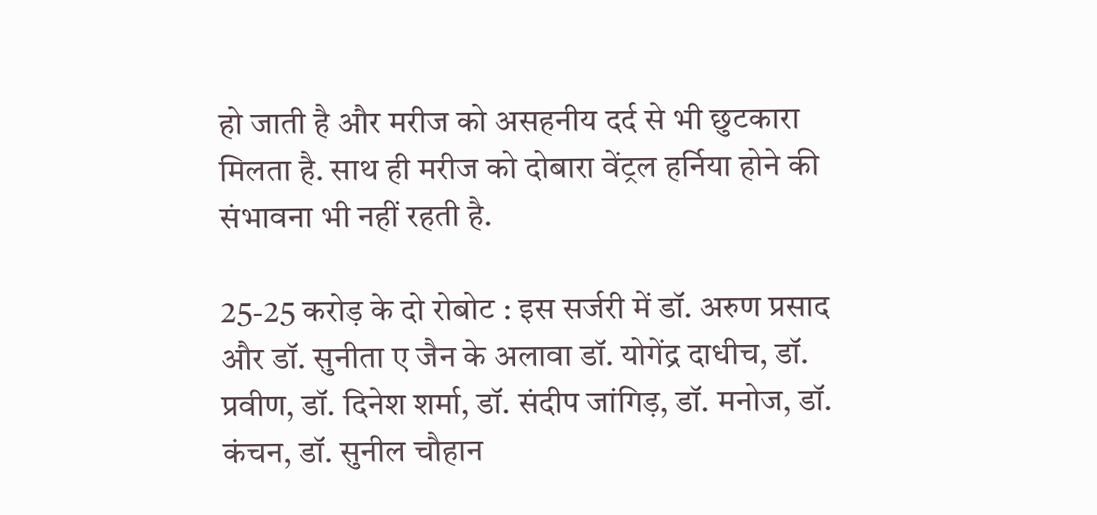हो जाती है और मरीज को असहनीय दर्द से भी छुटकारा मिलता है. साथ ही मरीज को दोबारा वेंट्रल हर्निया होने की संभावना भी नहीं रहती है.

25-25 करोड़ के दो रोबोट : इस सर्जरी में डॉ. अरुण प्रसाद और डॉ. सुनीता ए जैन के अलावा डॉ. योगेंद्र दाधीच, डॉ. प्रवीण, डॉ. दिनेश शर्मा, डॉ. संदीप जांगिड़, डॉ. मनोज, डॉ. कंचन, डॉ. सुनील चौहान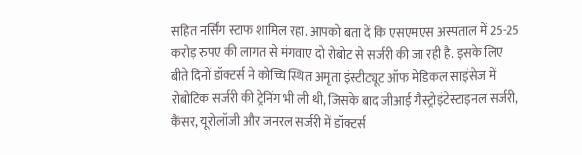सहित नर्सिंग स्टाफ शामिल रहा. आपको बता दें कि एसएमएस अस्पताल में 25-25 करोड़ रुपए की लागत से मंगवाए दो रोबोट से सर्जरी की जा रही है. इसके लिए बीते दिनों डॉक्टर्स ने कोच्चि स्थित अमृता इंस्टीट्यूट ऑफ मेडिकल साइंसेज में रोबोटिक सर्जरी की ट्रेनिंग भी ली थी, जिसके बाद जीआई गैस्ट्रोइंटेस्टाइनल सर्जरी, कैंसर, यूरोलॉजी और जनरल सर्जरी में डॉक्टर्स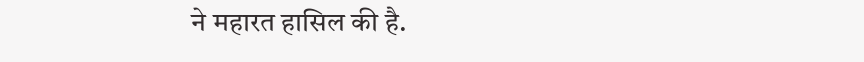ने महारत हासिल की है.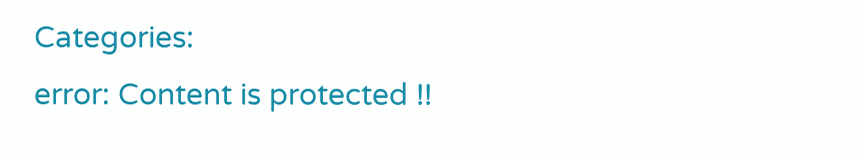Categories:
error: Content is protected !!